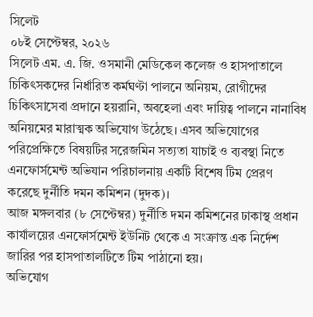সিলেট
০৮ই সেপ্টেম্বর, ২০২৬
সিলেট এম. এ. জি. ওসমানী মেডিকেল কলেজ ও হাসপাতালে চিকিৎসকদের নির্ধারিত কর্মঘণ্টা পালনে অনিয়ম, রোগীদের চিকিৎসাসেবা প্রদানে হয়রানি, অবহেলা এবং দায়িত্ব পালনে নানাবিধ অনিয়মের মারাত্মক অভিযোগ উঠেছে। এসব অভিযোগের পরিপ্রেক্ষিতে বিষয়টির সরেজমিন সত্যতা যাচাই ও ব্যবস্থা নিতে এনফোর্সমেন্ট অভিযান পরিচালনায় একটি বিশেষ টিম প্রেরণ করেছে দুর্নীতি দমন কমিশন (দুদক)।
আজ মঙ্গলবার (৮ সেপ্টেম্বর) দুর্নীতি দমন কমিশনের ঢাকাস্থ প্রধান কার্যালয়ের এনফোর্সমেন্ট ইউনিট থেকে এ সংক্রান্ত এক নির্দেশ জারির পর হাসপাতালটিতে টিম পাঠানো হয়।
অভিযোগ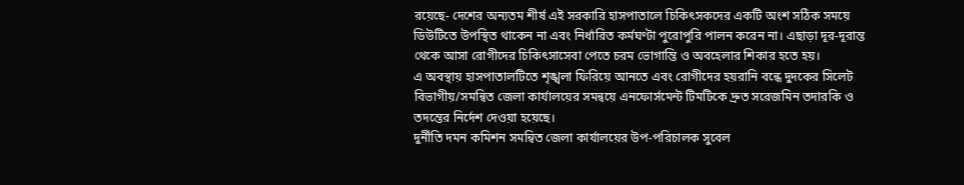রয়েছে- দেশের অন্যতম শীর্ষ এই সরকারি হাসপাতালে চিকিৎসকদের একটি অংশ সঠিক সময়ে ডিউটিতে উপস্থিত থাকেন না এবং নির্ধারিত কর্মঘণ্টা পুরোপুরি পালন করেন না। এছাড়া দূর-দূরান্ত থেকে আসা রোগীদের চিকিৎসাসেবা পেতে চরম ভোগান্তি ও অবহেলার শিকার হতে হয়।
এ অবস্থায় হাসপাতালটিতে শৃঙ্খলা ফিরিয়ে আনতে এবং রোগীদের হয়রানি বন্ধে দুদকের সিলেট বিভাগীয়/সমন্বিত জেলা কার্যালয়ের সমন্বয়ে এনফোর্সমেন্ট টিমটিকে দ্রুত সরেজমিন তদারকি ও তদন্তের নির্দেশ দেওয়া হয়েছে।
দুর্নীতি দমন কমিশন সমন্বিত জেলা কার্যালয়ের উপ-পরিচালক সুবেল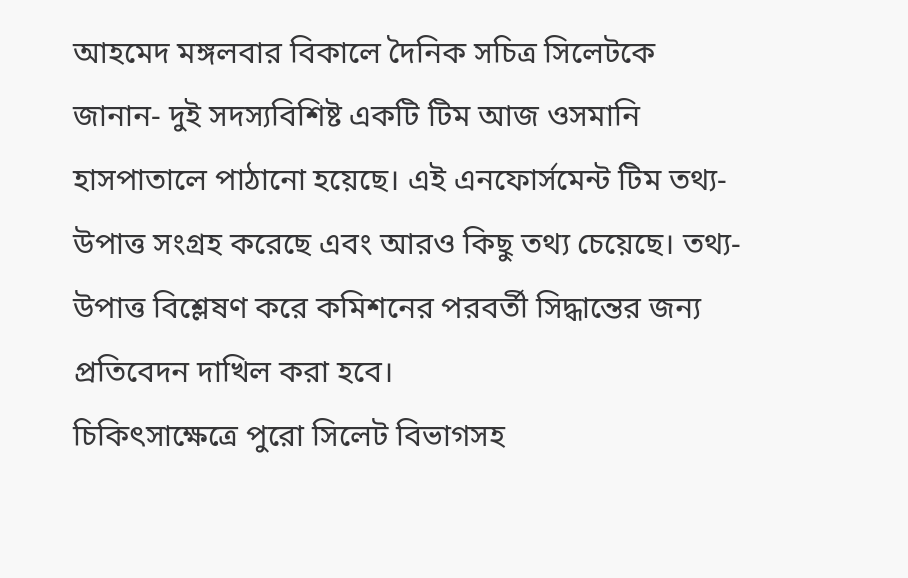আহমেদ মঙ্গলবার বিকালে দৈনিক সচিত্র সিলেটকে জানান- দুই সদস্যবিশিষ্ট একটি টিম আজ ওসমানি হাসপাতালে পাঠানো হয়েছে। এই এনফোর্সমেন্ট টিম তথ্য-উপাত্ত সংগ্রহ করেছে এবং আরও কিছু তথ্য চেয়েছে। তথ্য-উপাত্ত বিশ্লেষণ করে কমিশনের পরবর্তী সিদ্ধান্তের জন্য প্রতিবেদন দাখিল করা হবে।
চিকিৎসাক্ষেত্রে পুরো সিলেট বিভাগসহ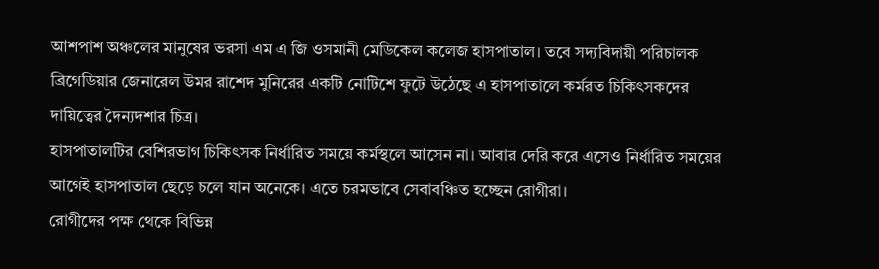আশপাশ অঞ্চলের মানুষের ভরসা এম এ জি ওসমানী মেডিকেল কলেজ হাসপাতাল। তবে সদ্যবিদায়ী পরিচালক ব্রিগেডিয়ার জেনারেল উমর রাশেদ মুনিরের একটি নোটিশে ফুটে উঠেছে এ হাসপাতালে কর্মরত চিকিৎসকদের দায়িত্বের দৈন্যদশার চিত্র।
হাসপাতালটির বেশিরভাগ চিকিৎসক নির্ধারিত সময়ে কর্মস্থলে আসেন না। আবার দেরি করে এসেও নির্ধারিত সময়ের আগেই হাসপাতাল ছেড়ে চলে যান অনেকে। এতে চরমভাবে সেবাবঞ্চিত হচ্ছেন রোগীরা।
রোগীদের পক্ষ থেকে বিভিন্ন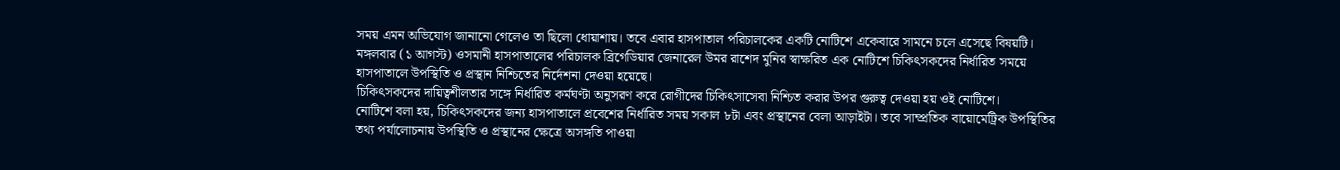সময় এমন অভিযোগ জানানো গেলেও তা ছিলো ধোয়াশায়। তবে এবার হাসপাতাল পরিচালকের একটি নোটিশে একেবারে সামনে চলে এসেছে বিষয়টি।
মঙ্গলবার (১ আগস্ট) ওসমানী হাসপাতালের পরিচালক ব্রিগেডিয়ার জেনারেল উমর রাশেদ মুনির স্বাক্ষরিত এক নোটিশে চিকিৎসকদের নির্ধারিত সময়ে হাসপাতালে উপস্থিতি ও প্রস্থান নিশ্চিতের নির্দেশনা দেওয়া হয়েছে।
চিকিৎসকদের দায়িত্বশীলতার সঙ্গে নির্ধারিত কর্মঘণ্টা অনুসরণ করে রোগীদের চিকিৎসাসেবা নিশ্চিত করার উপর গুরুত্ব দেওয়া হয় ওই নোটিশে।
নোটিশে বলা হয়, চিকিৎসকদের জন্য হাসপাতালে প্রবেশের নির্ধারিত সময় সকাল ৮টা এবং প্রস্থানের বেলা আড়াইটা। তবে সাম্প্রতিক বায়োমেট্রিক উপস্থিতির তথ্য পর্যালোচনায় উপস্থিতি ও প্রস্থানের ক্ষেত্রে অসঙ্গতি পাওয়া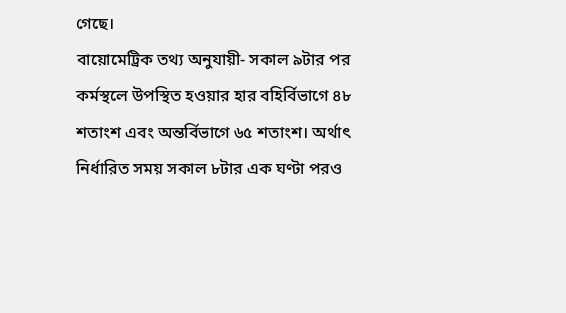গেছে।
বায়োমেট্রিক তথ্য অনুযায়ী- সকাল ৯টার পর কর্মস্থলে উপস্থিত হওয়ার হার বহির্বিভাগে ৪৮ শতাংশ এবং অন্তর্বিভাগে ৬৫ শতাংশ। অর্থাৎ নির্ধারিত সময় সকাল ৮টার এক ঘণ্টা পরও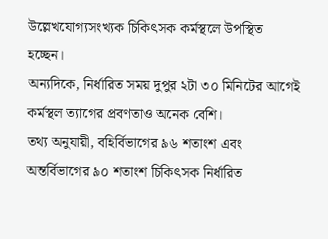উল্লেখযোগ্যসংখ্যক চিকিৎসক কর্মস্থলে উপস্থিত হচ্ছেন।
অন্যদিকে, নির্ধারিত সময় দুপুর ২টা ৩০ মিনিটের আগেই কর্মস্থল ত্যাগের প্রবণতাও অনেক বেশি।
তথ্য অনুযায়ী, বহির্বিভাগের ৯৬ শতাংশ এবং অন্তর্বিভাগের ৯০ শতাংশ চিকিৎসক নির্ধারিত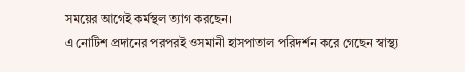সময়ের আগেই কর্মস্থল ত্যাগ করছেন।
এ নোটিশ প্রদানের পরপরই ওসমানী হাসপাতাল পরিদর্শন করে গেছেন স্বাস্থ্য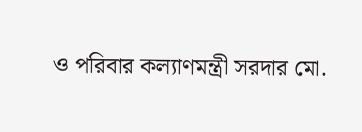ও পরিবার কল্যাণমন্ত্রী সরদার মো.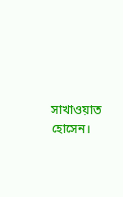সাখাওয়াত হোসেন।